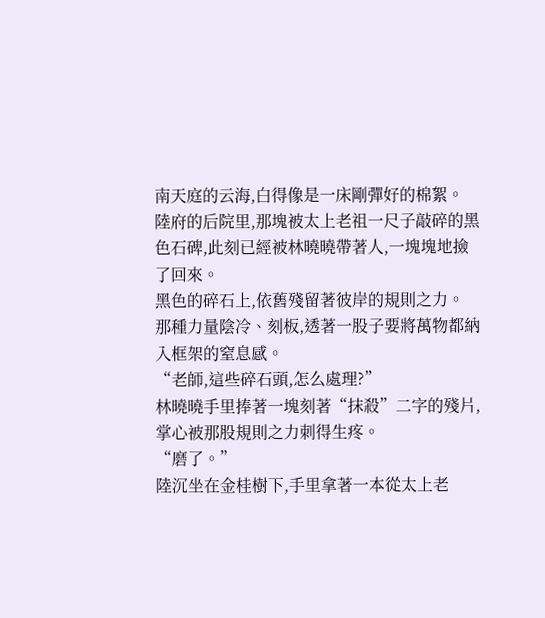南天庭的云海,白得像是一床剛彈好的棉絮。
陸府的后院里,那塊被太上老祖一尺子敲碎的黑色石碑,此刻已經被林曉曉帶著人,一塊塊地撿了回來。
黑色的碎石上,依舊殘留著彼岸的規則之力。
那種力量陰冷、刻板,透著一股子要將萬物都納入框架的窒息感。
“老師,這些碎石頭,怎么處理?”
林曉曉手里捧著一塊刻著“抹殺”二字的殘片,掌心被那股規則之力刺得生疼。
“磨了。”
陸沉坐在金桂樹下,手里拿著一本從太上老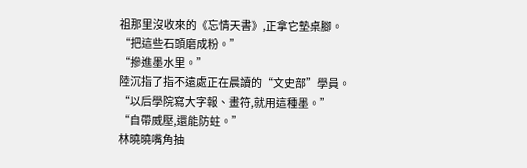祖那里沒收來的《忘情天書》,正拿它墊桌腳。
“把這些石頭磨成粉。”
“摻進墨水里。”
陸沉指了指不遠處正在晨讀的“文史部”學員。
“以后學院寫大字報、畫符,就用這種墨。”
“自帶威壓,還能防蛀。”
林曉曉嘴角抽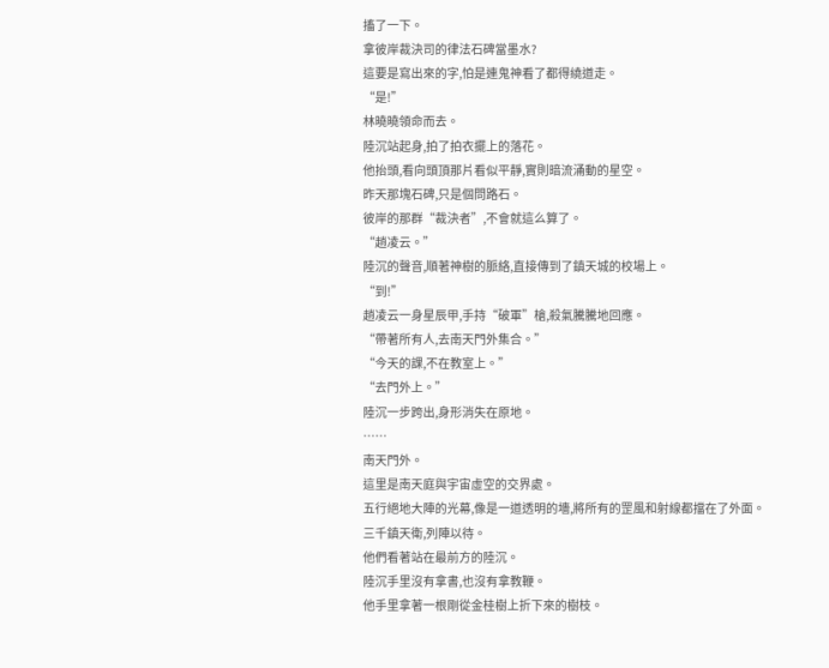搐了一下。
拿彼岸裁決司的律法石碑當墨水?
這要是寫出來的字,怕是連鬼神看了都得繞道走。
“是!”
林曉曉領命而去。
陸沉站起身,拍了拍衣擺上的落花。
他抬頭,看向頭頂那片看似平靜,實則暗流涌動的星空。
昨天那塊石碑,只是個問路石。
彼岸的那群“裁決者”,不會就這么算了。
“趙凌云。”
陸沉的聲音,順著神樹的脈絡,直接傳到了鎮天城的校場上。
“到!”
趙凌云一身星辰甲,手持“破軍”槍,殺氣騰騰地回應。
“帶著所有人,去南天門外集合。”
“今天的課,不在教室上。”
“去門外上。”
陸沉一步跨出,身形消失在原地。
……
南天門外。
這里是南天庭與宇宙虛空的交界處。
五行絕地大陣的光幕,像是一道透明的墻,將所有的罡風和射線都擋在了外面。
三千鎮天衛,列陣以待。
他們看著站在最前方的陸沉。
陸沉手里沒有拿書,也沒有拿教鞭。
他手里拿著一根剛從金桂樹上折下來的樹枝。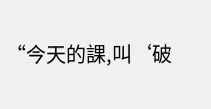“今天的課,叫‘破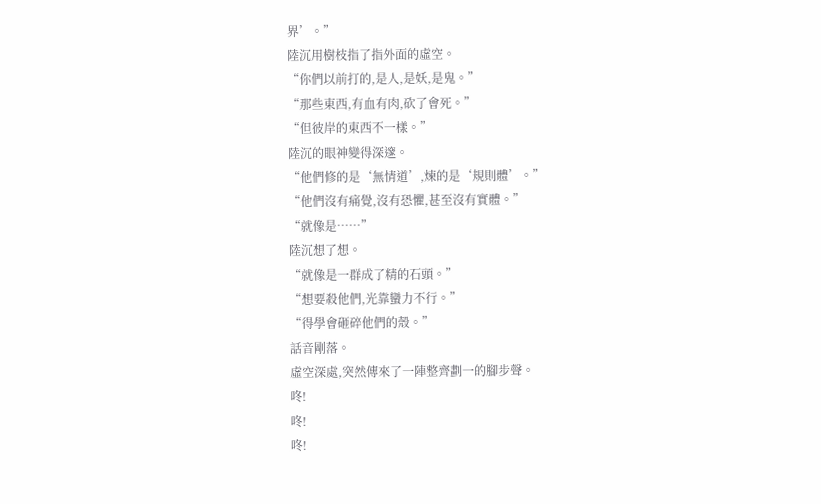界’。”
陸沉用樹枝指了指外面的虛空。
“你們以前打的,是人,是妖,是鬼。”
“那些東西,有血有肉,砍了會死。”
“但彼岸的東西不一樣。”
陸沉的眼神變得深邃。
“他們修的是‘無情道’,煉的是‘規則體’。”
“他們沒有痛覺,沒有恐懼,甚至沒有實體。”
“就像是……”
陸沉想了想。
“就像是一群成了精的石頭。”
“想要殺他們,光靠蠻力不行。”
“得學會砸碎他們的殼。”
話音剛落。
虛空深處,突然傳來了一陣整齊劃一的腳步聲。
咚!
咚!
咚!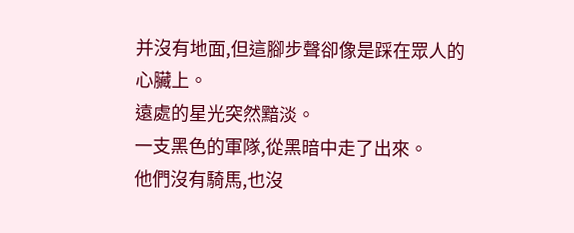并沒有地面,但這腳步聲卻像是踩在眾人的心臟上。
遠處的星光突然黯淡。
一支黑色的軍隊,從黑暗中走了出來。
他們沒有騎馬,也沒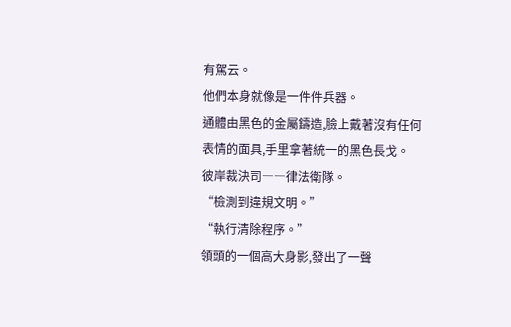有駕云。
他們本身就像是一件件兵器。
通體由黑色的金屬鑄造,臉上戴著沒有任何表情的面具,手里拿著統一的黑色長戈。
彼岸裁決司――律法衛隊。
“檢測到違規文明。”
“執行清除程序。”
領頭的一個高大身影,發出了一聲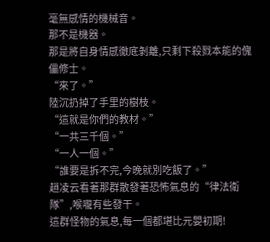毫無感情的機械音。
那不是機器。
那是將自身情感徹底剝離,只剩下殺戮本能的傀儡修士。
“來了。”
陸沉扔掉了手里的樹枝。
“這就是你們的教材。”
“一共三千個。”
“一人一個。”
“誰要是拆不完,今晚就別吃飯了。”
趙凌云看著那群散發著恐怖氣息的“律法衛隊”,喉嚨有些發干。
這群怪物的氣息,每一個都堪比元嬰初期!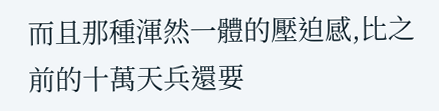而且那種渾然一體的壓迫感,比之前的十萬天兵還要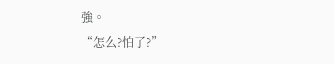強。
“怎么?怕了?”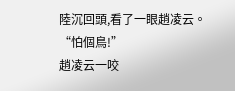陸沉回頭,看了一眼趙凌云。
“怕個鳥!”
趙凌云一咬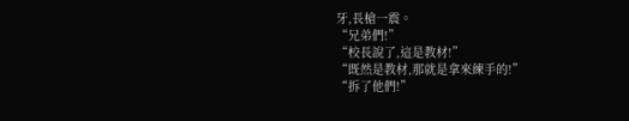牙,長槍一震。
“兄弟們!”
“校長說了,這是教材!”
“既然是教材,那就是拿來練手的!”
“拆了他們!”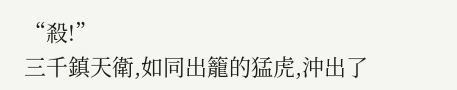“殺!”
三千鎮天衛,如同出籠的猛虎,沖出了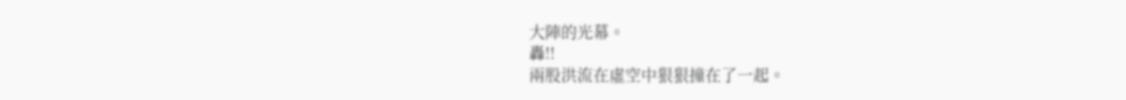大陣的光幕。
轟!!
兩股洪流在虛空中狠狠撞在了一起。